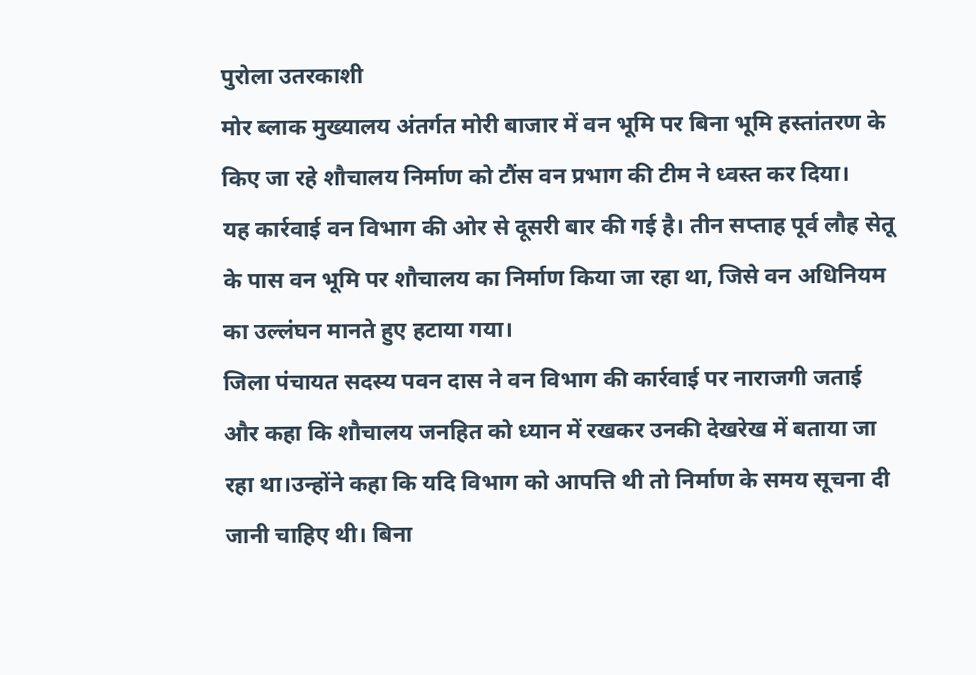पुरोला उतरकाशी
मोर ब्लाक मुख्यालय अंतर्गत मोरी बाजार में वन भूमि पर बिना भूमि हस्तांतरण के किए जा रहे शौचालय निर्माण को टौंस वन प्रभाग की टीम ने ध्वस्त कर दिया।
यह कार्रवाई वन विभाग की ओर से दूसरी बार की गई है। तीन सप्ताह पूर्व लौह सेतू के पास वन भूमि पर शौचालय का निर्माण किया जा रहा था, जिसे वन अधिनियम का उल्लंघन मानते हुए हटाया गया।
जिला पंचायत सदस्य पवन दास ने वन विभाग की कार्रवाई पर नाराजगी जताई और कहा कि शौचालय जनहित को ध्यान में रखकर उनकी देखरेख में बताया जा रहा था।उन्होंने कहा कि यदि विभाग को आपत्ति थी तो निर्माण के समय सूचना दी जानी चाहिए थी। बिना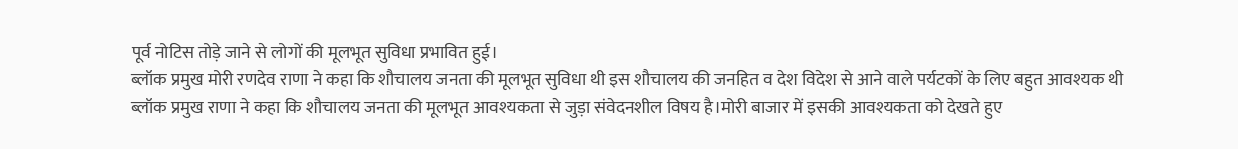पूर्व नोटिस तोड़े जाने से लोगों की मूलभूत सुविधा प्रभावित हुई।
ब्लॉक प्रमुख मोरी रणदेव राणा ने कहा कि शौचालय जनता की मूलभूत सुविधा थी इस शौचालय की जनहित व देश विदेश से आने वाले पर्यटकों के लिए बहुत आवश्यक थी
ब्लॉक प्रमुख राणा ने कहा कि शौचालय जनता की मूलभूत आवश्यकता से जुड़ा संवेदनशील विषय है।मोरी बाजार में इसकी आवश्यकता को देखते हुए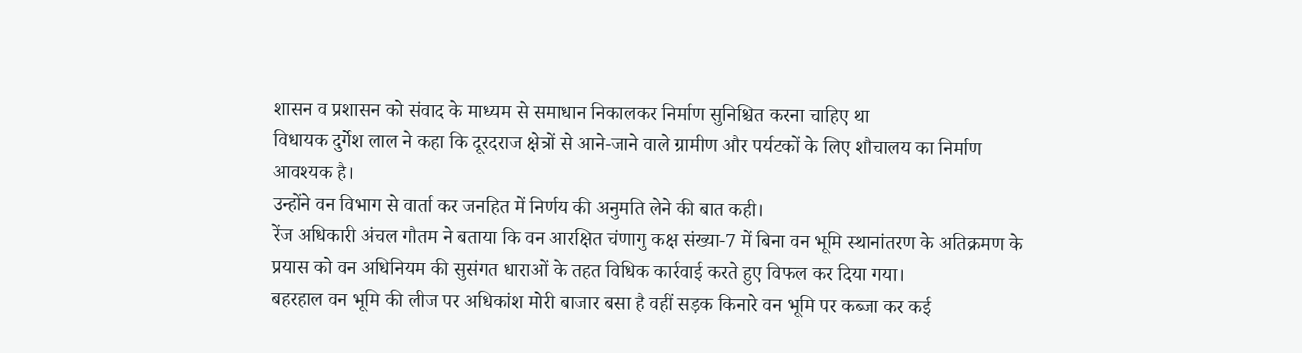शासन व प्रशासन को संवाद के माध्यम से समाधान निकालकर निर्माण सुनिश्चित करना चाहिए था
विधायक दुर्गेश लाल ने कहा कि दूरदराज क्षेत्रों से आने-जाने वाले ग्रामीण और पर्यटकों के लिए शौचालय का निर्माण आवश्यक है।
उन्होंने वन विभाग से वार्ता कर जनहित में निर्णय की अनुमति लेने की बात कही।
रेंज अधिकारी अंचल गौतम ने बताया कि वन आरक्षित चंणागु कक्ष संख्या-7 में बिना वन भूमि स्थानांतरण के अतिक्रमण के प्रयास को वन अधिनियम की सुसंगत धाराओं के तहत विधिक कार्रवाई करते हुए विफल कर दिया गया।
बहरहाल वन भूमि की लीज पर अधिकांश मोरी बाजार बसा है वहीं सड़क किनारे वन भूमि पर कब्जा कर कई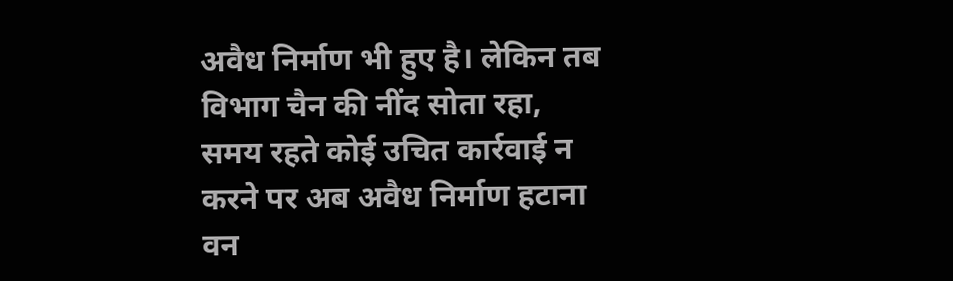अवैध निर्माण भी हुए है। लेकिन तब विभाग चैन की नींद सोता रहा, समय रहते कोई उचित कार्रवाई न करने पर अब अवैध निर्माण हटाना वन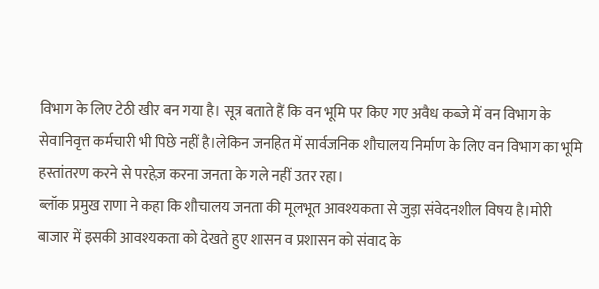विभाग के लिए टेठी खीर बन गया है। सूत्र बताते हैं कि वन भूमि पर किए गए अवैध कब्जे में वन विभाग के सेवानिवृत्त कर्मचारी भी पिछे नहीं है।लेकिन जनहित में सार्वजनिक शौचालय निर्माण के लिए वन विभाग का भूमि हस्तांतरण करने से परहेज़ करना जनता के गले नहीं उतर रहा।
ब्लॉक प्रमुख राणा ने कहा कि शौचालय जनता की मूलभूत आवश्यकता से जुड़ा संवेदनशील विषय है।मोरी बाजार में इसकी आवश्यकता को देखते हुए शासन व प्रशासन को संवाद के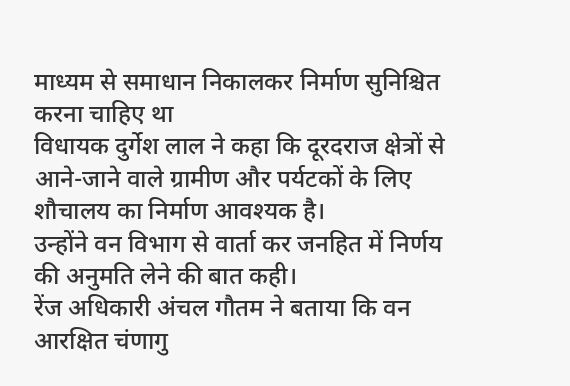माध्यम से समाधान निकालकर निर्माण सुनिश्चित करना चाहिए था
विधायक दुर्गेश लाल ने कहा कि दूरदराज क्षेत्रों से आने-जाने वाले ग्रामीण और पर्यटकों के लिए शौचालय का निर्माण आवश्यक है।
उन्होंने वन विभाग से वार्ता कर जनहित में निर्णय की अनुमति लेने की बात कही।
रेंज अधिकारी अंचल गौतम ने बताया कि वन आरक्षित चंणागु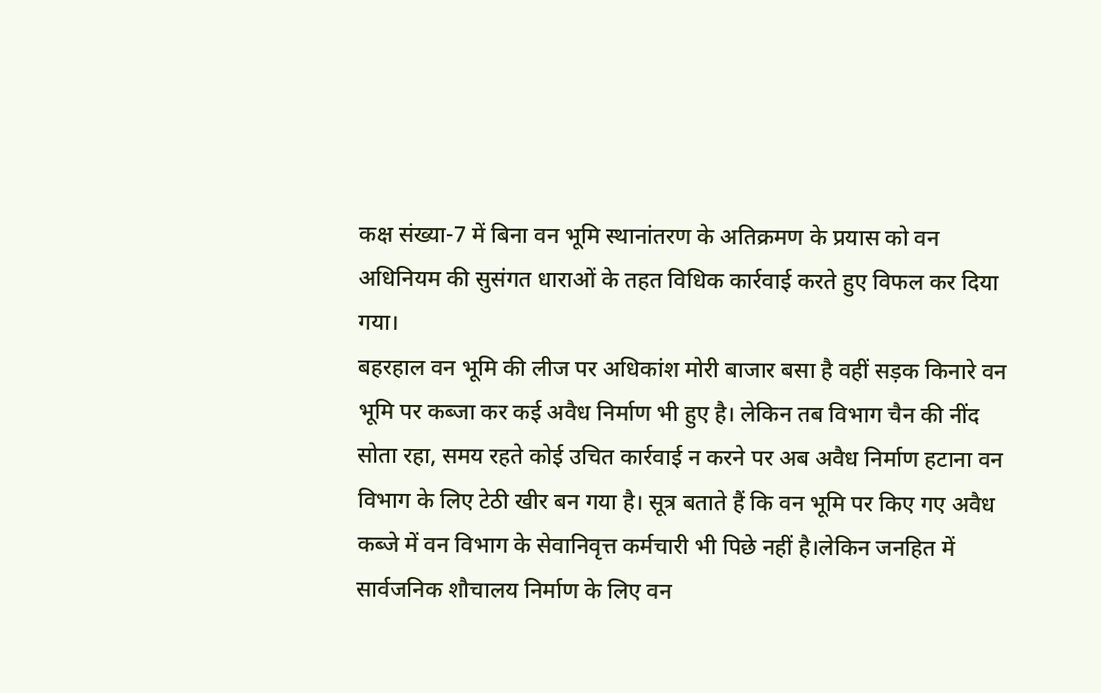कक्ष संख्या-7 में बिना वन भूमि स्थानांतरण के अतिक्रमण के प्रयास को वन अधिनियम की सुसंगत धाराओं के तहत विधिक कार्रवाई करते हुए विफल कर दिया गया।
बहरहाल वन भूमि की लीज पर अधिकांश मोरी बाजार बसा है वहीं सड़क किनारे वन भूमि पर कब्जा कर कई अवैध निर्माण भी हुए है। लेकिन तब विभाग चैन की नींद सोता रहा, समय रहते कोई उचित कार्रवाई न करने पर अब अवैध निर्माण हटाना वन विभाग के लिए टेठी खीर बन गया है। सूत्र बताते हैं कि वन भूमि पर किए गए अवैध कब्जे में वन विभाग के सेवानिवृत्त कर्मचारी भी पिछे नहीं है।लेकिन जनहित में सार्वजनिक शौचालय निर्माण के लिए वन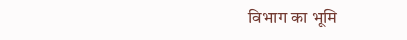विभाग का भूमि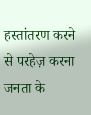हस्तांतरण करने से परहेज़ करना जनता के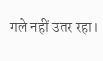गले नहीं उतर रहा।